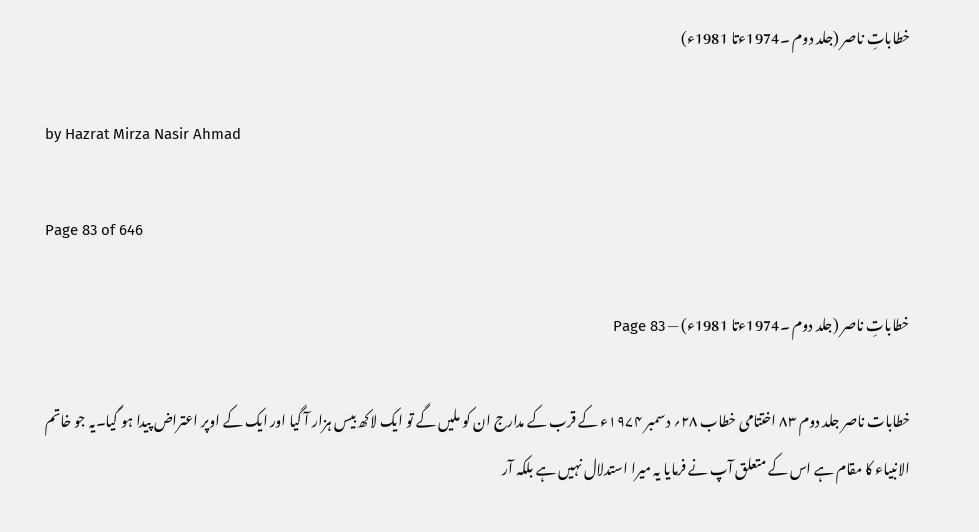خطاباتِ ناصر (جلد دوم ۔1974ءتا 1981ء)

by Hazrat Mirza Nasir Ahmad

Page 83 of 646

خطاباتِ ناصر (جلد دوم ۔1974ءتا 1981ء) — Page 83

خطابات ناصر جلد دوم ۸۳ اختتامی خطاب ۲۸؍ دسمبر ۱۹۷۴ء کے قرب کے مدارج ان کو ملیں گے تو ایک لاکھ بیس ہزار آ گیا اور ایک کے اوپر اعتراض پیدا ہو گیا۔یہ جو خاتم الانبیاء کا مقام ہے اس کے متعلق آپ نے فرمایا یہ میرا استدلال نہیں ہے بلکہ آر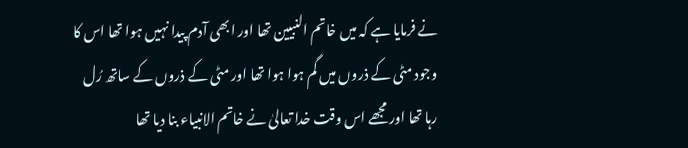نے فرمایا ہے کہ میں خاتم النبیین تھا اور ابھی آدم پیدا نہیں ہوا تھا اس کا وجود مٹی کے ذروں میں گم ہوا ہوا تھا اور مٹی کے ذروں کے ساتھ رُل رہا تھا اور مجھے اس وقت خدا تعالیٰ نے خاتم الانبیاء بنا دیا تھا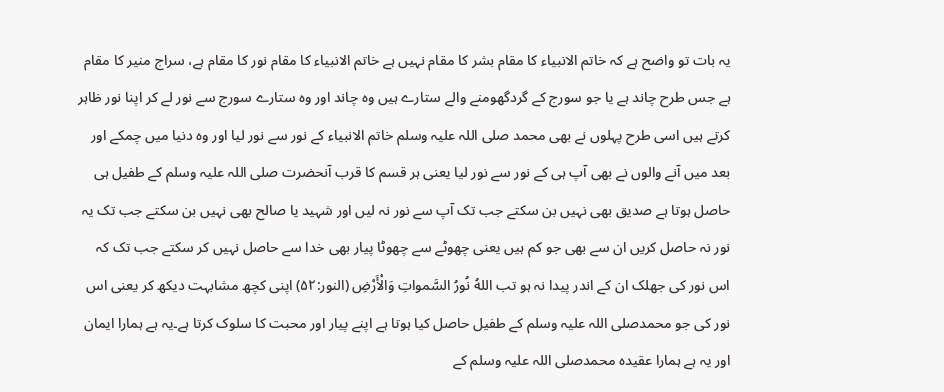یہ بات تو واضح ہے کہ خاتم الانبیاء کا مقام بشر کا مقام نہیں ہے خاتم الانبیاء کا مقام نور کا مقام ہے، سراج منیر کا مقام ہے جس طرح چاند ہے یا جو سورج کے گردگھومنے والے ستارے ہیں وہ چاند اور وہ ستارے سورج سے نور لے کر اپنا نور ظاہر کرتے ہیں اسی طرح پہلوں نے بھی محمد صلی اللہ علیہ وسلم خاتم الانبیاء کے نور سے نور لیا اور وہ دنیا میں چمکے اور بعد میں آنے والوں نے بھی آپ ہی کے نور سے نور لیا یعنی ہر قسم کا قرب آنحضرت صلی اللہ علیہ وسلم کے طفیل ہی حاصل ہوتا ہے صدیق بھی نہیں بن سکتے جب تک آپ سے نور نہ لیں اور شہید یا صالح بھی نہیں بن سکتے جب تک یہ نور نہ حاصل کریں ان سے بھی جو کم ہیں یعنی چھوٹے سے چھوٹا پیار بھی خدا سے حاصل نہیں کر سکتے جب تک کہ اس نور کی جھلک ان کے اندر پیدا نہ ہو تب اللهُ نُورُ السَّمواتِ وَالْأَرْضِ (النور:۵۲) اپنی کچھ مشابہت دیکھ کر یعنی اس نور کی جو محمدصلی اللہ علیہ وسلم کے طفیل حاصل کیا ہوتا ہے اپنے پیار اور محبت کا سلوک کرتا ہے۔یہ ہے ہمارا ایمان اور یہ ہے ہمارا عقیدہ محمدصلی اللہ علیہ وسلم کے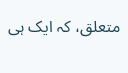متعلق، کہ ایک ہی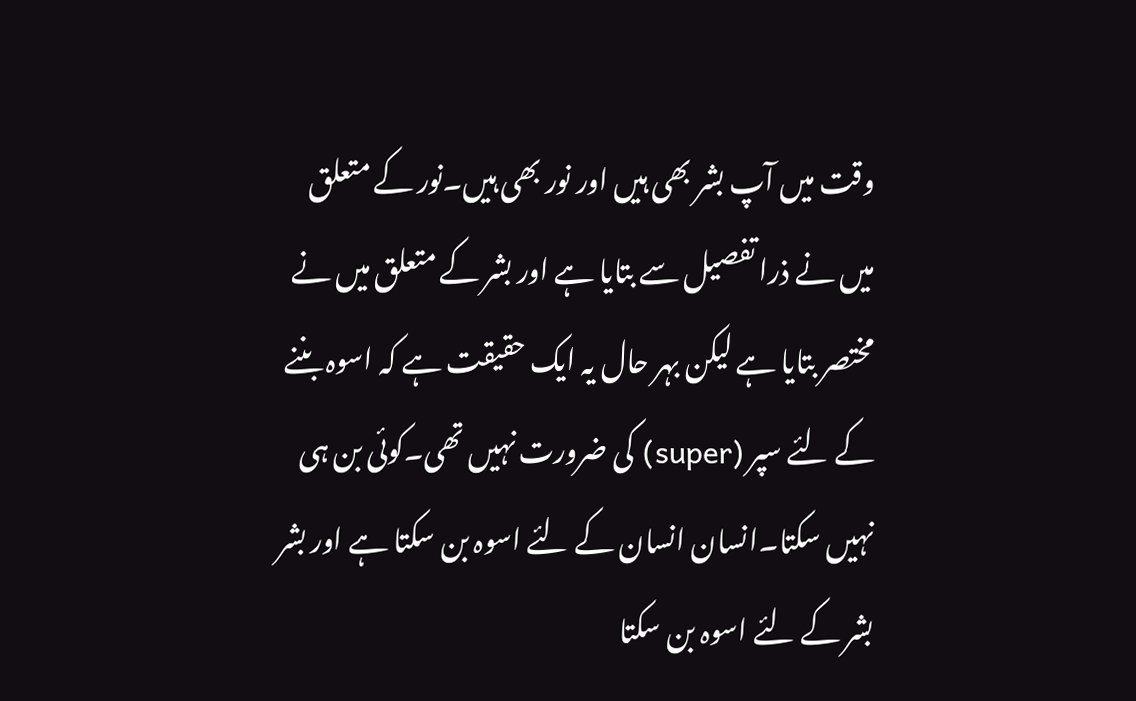وقت میں آپ بشر بھی ہیں اور نور بھی ہیں۔نور کے متعلق میں نے ذرا تفصیل سے بتایا ہے اور بشر کے متعلق میں نے مختصر بتایا ہے لیکن بہر حال یہ ایک حقیقت ہے کہ اسوہ بننے کے لئے سپر (super) کی ضرورت نہیں تھی۔کوئی بن ہی نہیں سکتا۔انسان انسان کے لئے اسوہ بن سکتا ہے اور بشر بشر کے لئے اسوہ بن سکتا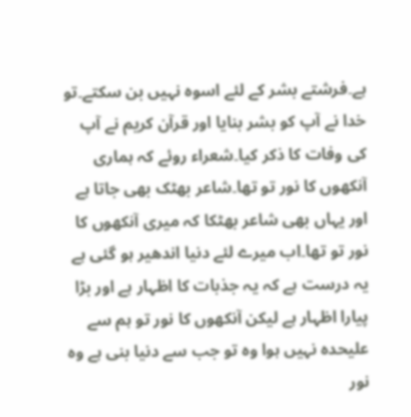ہے۔فرشتے بشر کے لئے اسوہ نہیں بن سکتے۔تو خدا نے آپ کو بشر بنایا اور قرآن کریم نے آپ کی وفات کا ذکر کیا۔شعراء روئے کہ ہماری آنکھوں کا نور تو تھا۔شاعر بھٹک بھی جاتا ہے اور یہاں بھی شاعر بھٹکا کہ میری آنکھوں کا نور تو تھا۔اب میرے لئے دنیا اندھیر ہو گئی ہے یہ درست ہے کہ یہ جذبات کا اظہار ہے اور بڑا پیارا اظہار ہے لیکن آنکھوں کا نور تو ہم سے علیحدہ نہیں ہوا وہ تو جب سے دنیا بنی ہے وہ نور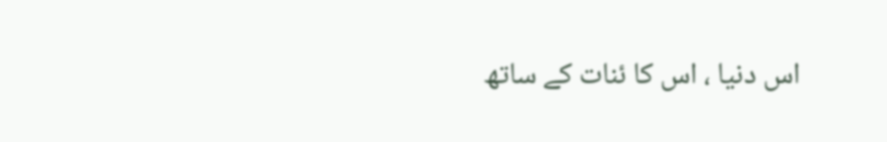اس دنیا ، اس کا ئنات کے ساتھ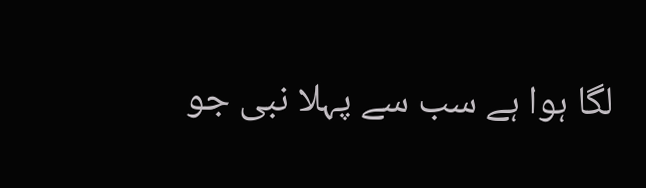لگا ہوا ہے سب سے پہلا نبی جو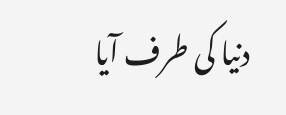دنیا کی طرف آیا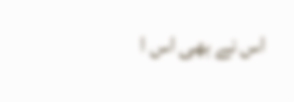اس نے بھی اس ا